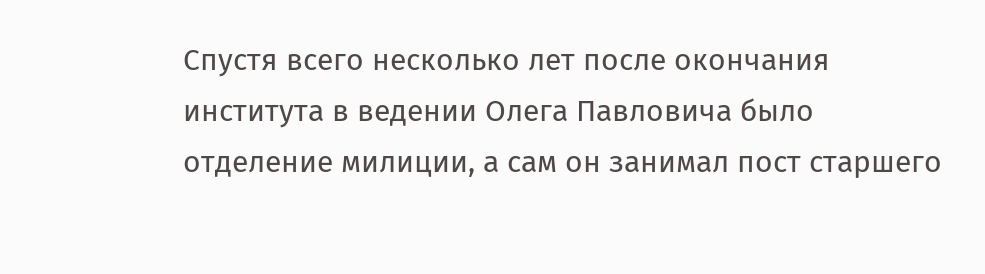Спустя всего несколько лет после окончания института в ведении Олега Павловича было отделение милиции, а сам он занимал пост старшего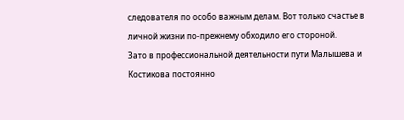следователя по особо важным делам. Вот только счастье в личной жизни по-прежнему обходило его стороной.
Зато в профессиональной деятельности пути Малышева и Костикова постоянно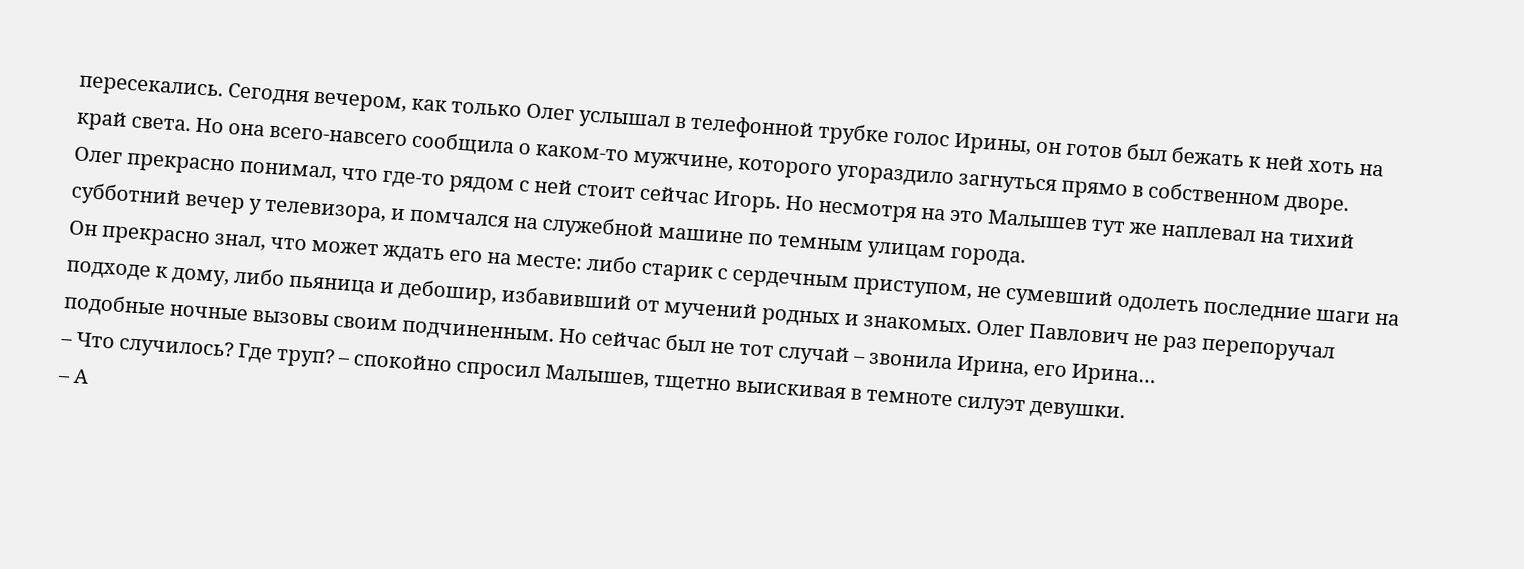пересекались. Сегодня вечером, как только Олег услышал в телефонной трубке голос Ирины, он готов был бежать к ней хоть на край света. Но она всего-навсего сообщила о каком-то мужчине, которого угораздило загнуться прямо в собственном дворе.
Олег прекрасно понимал, что где-то рядом с ней стоит сейчас Игорь. Но несмотря на это Малышев тут же наплевал на тихий субботний вечер у телевизора, и помчался на служебной машине по темным улицам города.
Он прекрасно знал, что может ждать его на месте: либо старик с сердечным приступом, не сумевший одолеть последние шаги на подходе к дому, либо пьяница и дебошир, избавивший от мучений родных и знакомых. Олег Павлович не раз перепоручал подобные ночные вызовы своим подчиненным. Но сейчас был не тот случай – звонила Ирина, его Ирина…
– Что случилось? Где труп? – спокойно спросил Малышев, тщетно выискивая в темноте силуэт девушки.
– А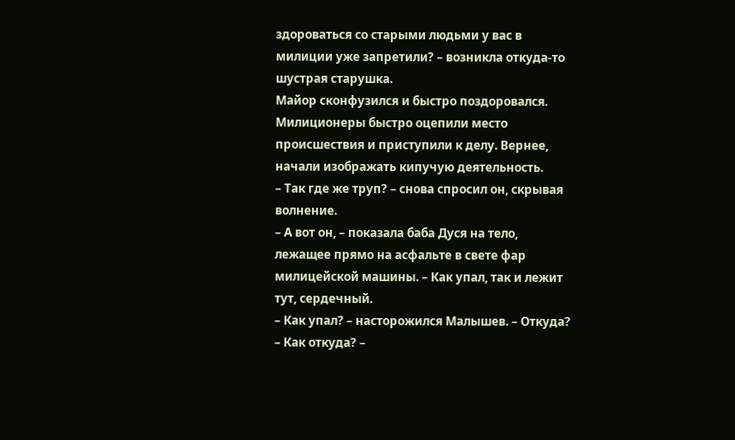здороваться со старыми людьми у вас в милиции уже запретили? – возникла откуда-то шустрая старушка.
Майор сконфузился и быстро поздоровался. Милиционеры быстро оцепили место происшествия и приступили к делу. Вернее, начали изображать кипучую деятельность.
– Так где же труп? – снова спросил он, скрывая волнение.
– А вот он, – показала баба Дуся на тело, лежащее прямо на асфальте в свете фар милицейской машины. – Как упал, так и лежит тут, сердечный.
– Как упал? – насторожился Малышев. – Откуда?
– Как откуда? –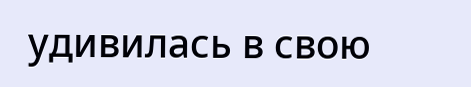удивилась в свою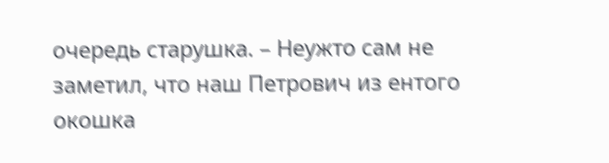очередь старушка. – Неужто сам не заметил, что наш Петрович из ентого окошка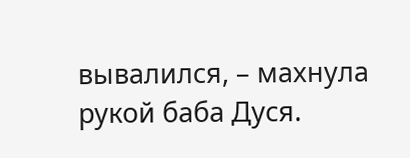вывалился, – махнула рукой баба Дуся.